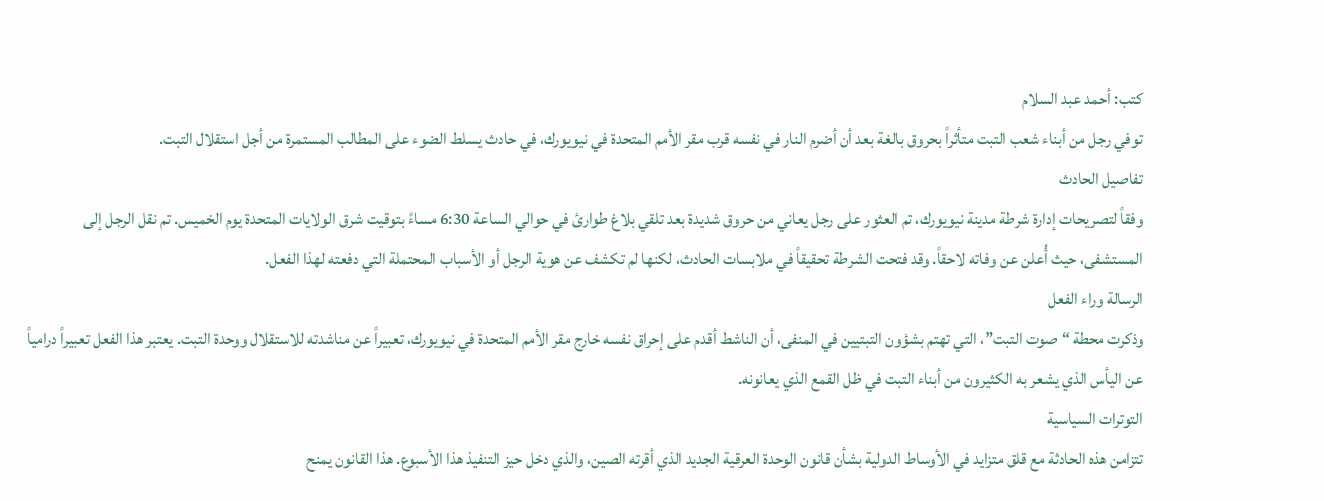كتب: أحمد عبد السلام
توفي رجل من أبناء شعب التبت متأثراً بحروق بالغة بعد أن أضرم النار في نفسه قرب مقر الأمم المتحدة في نيويورك، في حادث يسلط الضوء على المطالب المستمرة من أجل استقلال التبت.
تفاصيل الحادث
وفقاً لتصريحات إدارة شرطة مدينة نيويورك، تم العثور على رجل يعاني من حروق شديدة بعد تلقي بلاغ طوارئ في حوالي الساعة 6:30 مساءً بتوقيت شرق الولايات المتحدة يوم الخميس. تم نقل الرجل إلى المستشفى، حيث أُعلن عن وفاته لاحقاً. وقد فتحت الشرطة تحقيقاً في ملابسات الحادث، لكنها لم تكشف عن هوية الرجل أو الأسباب المحتملة التي دفعته لهذا الفعل.
الرسالة وراء الفعل
وذكرت محطة “صوت التبت”، التي تهتم بشؤون التبتيين في المنفى، أن الناشط أقدم على إحراق نفسه خارج مقر الأمم المتحدة في نيويورك، تعبيراً عن مناشدته للاستقلال ووحدة التبت. يعتبر هذا الفعل تعبيراً درامياً عن اليأس الذي يشعر به الكثيرون من أبناء التبت في ظل القمع الذي يعانونه.
التوترات السياسية
تتزامن هذه الحادثة مع قلق متزايد في الأوساط الدولية بشأن قانون الوحدة العرقية الجديد الذي أقرته الصين، والذي دخل حيز التنفيذ هذا الأسبوع. هذا القانون يمنح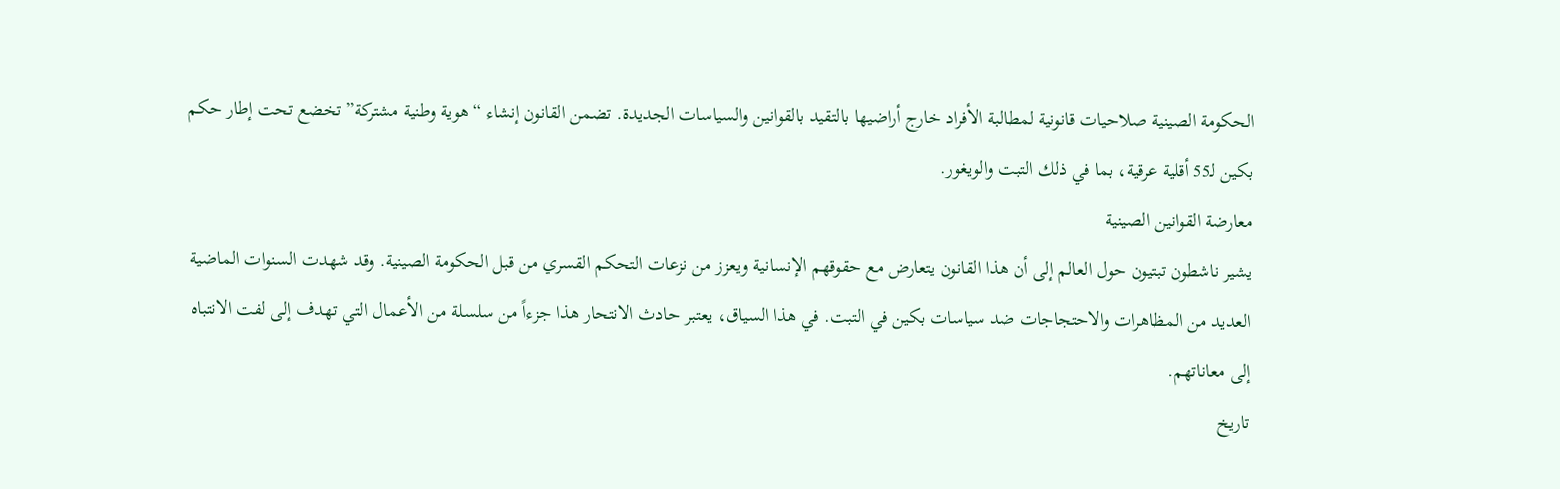الحكومة الصينية صلاحيات قانونية لمطالبة الأفراد خارج أراضيها بالتقيد بالقوانين والسياسات الجديدة. تضمن القانون إنشاء “هوية وطنية مشتركة” تخضع تحت إطار حكم بكين لـ55 أقلية عرقية، بما في ذلك التبت والويغور.
معارضة القوانين الصينية
يشير ناشطون تبتيون حول العالم إلى أن هذا القانون يتعارض مع حقوقهم الإنسانية ويعزز من نزعات التحكم القسري من قبل الحكومة الصينية. وقد شهدت السنوات الماضية العديد من المظاهرات والاحتجاجات ضد سياسات بكين في التبت. في هذا السياق، يعتبر حادث الانتحار هذا جزءاً من سلسلة من الأعمال التي تهدف إلى لفت الانتباه إلى معاناتهم.
تاريخ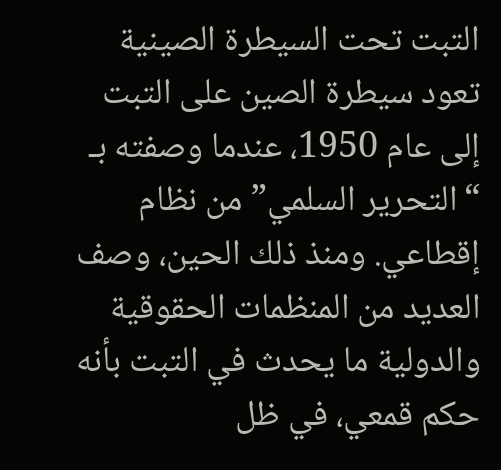التبت تحت السيطرة الصينية
تعود سيطرة الصين على التبت إلى عام 1950، عندما وصفته بـ “التحرير السلمي” من نظام إقطاعي. ومنذ ذلك الحين، وصف العديد من المنظمات الحقوقية والدولية ما يحدث في التبت بأنه حكم قمعي، في ظل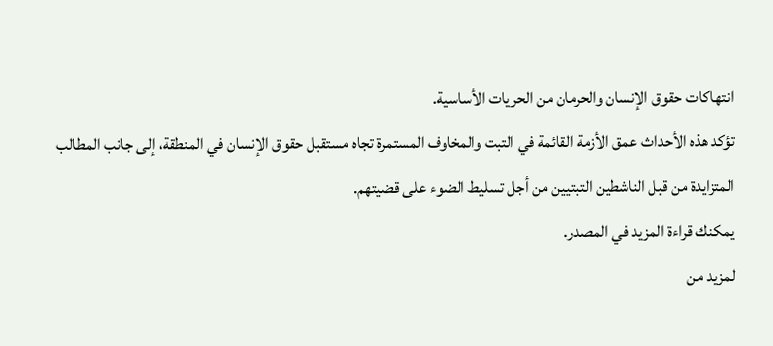انتهاكات حقوق الإنسان والحرمان من الحريات الأساسية.
تؤكد هذه الأحداث عمق الأزمة القائمة في التبت والمخاوف المستمرة تجاه مستقبل حقوق الإنسان في المنطقة، إلى جانب المطالب المتزايدة من قبل الناشطين التبتيين من أجل تسليط الضوء على قضيتهم.
يمكنك قراءة المزيد في المصدر.
لمزيد من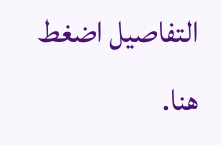التفاصيل اضغط هنا.